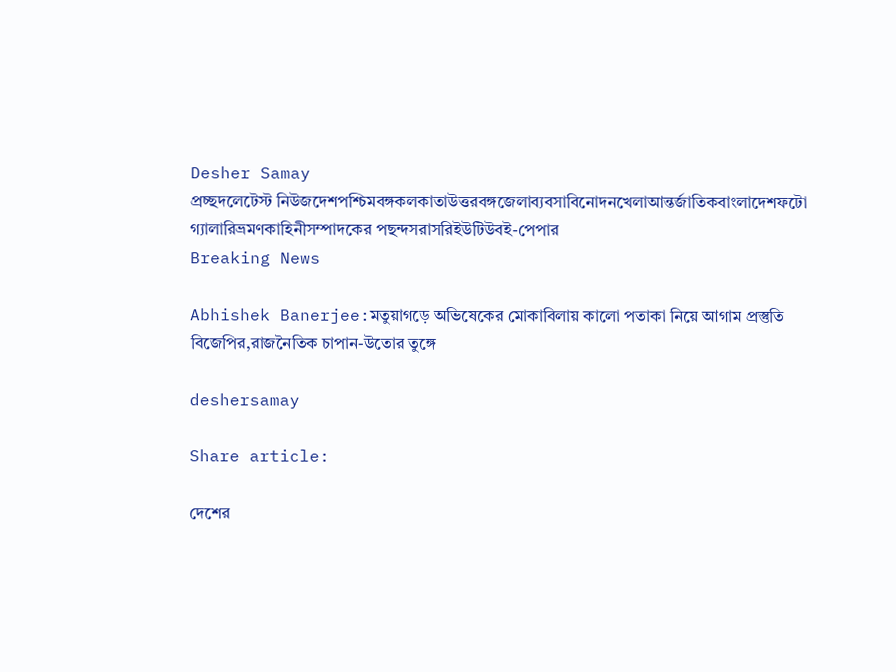Desher Samay
প্রচ্ছদলেটেস্ট নিউজদেশপশ্চিমবঙ্গকলকাতাউত্তরবঙ্গজেলাব্যবসাবিনোদনখেলাআন্তর্জাতিকবাংলাদেশফটো গ্যালারিভ্রমণকাহিনীসম্পাদকের পছন্দসরাসরিইউটিউবই-পেপার
Breaking News

Abhishek Banerjee:মতুয়াগড়ে অভিষেকের মোকাবিলায় কালো পতাকা নিয়ে আগাম প্রস্তুতি বিজেপির,রাজনৈতিক চাপান-উতোর তুঙ্গে

deshersamay

Share article:

দেশের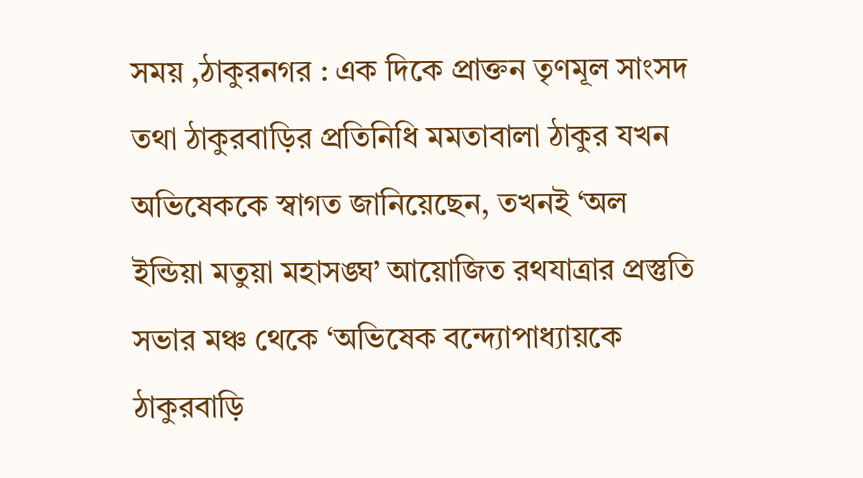সময় ,ঠাকুরনগর : এক দিকে প্রাক্তন তৃণমূল সাংসদ তথা ঠাকুরবাড়ির প্রতিনিধি মমতাবালা ঠাকুর যখন অভিষেককে স্বাগত জানিয়েছেন, তখনই ‘অল ইন্ডিয়া মতুয়া মহাসঙ্ঘ’ আয়োজিত রথযাত্রার প্রস্তুতি সভার মঞ্চ থেকে ‘অভিষেক বন্দ্যোপাধ্যায়কে ঠাকুরবাড়ি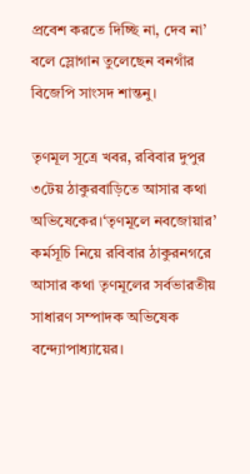প্রবেশ করতে দিচ্ছি না, দেব না’ বলে স্লোগান তুলেছেন বনগাঁর বিজেপি সাংসদ শান্তনু।

তৃণমূল সূত্রে খবর, রবিবার দুপুর ৩টেয় ঠাকুরবাড়িতে আসার কথা অভিষেকের।‘তৃণমূলে নবজোয়ার’ কর্মসূচি নিয়ে রবিবার ঠাকুরনগরে আসার কথা তৃণমূলের সর্বভারতীয় সাধারণ সম্পাদক অভিষেক বন্দ্যোপাধ্যায়ের।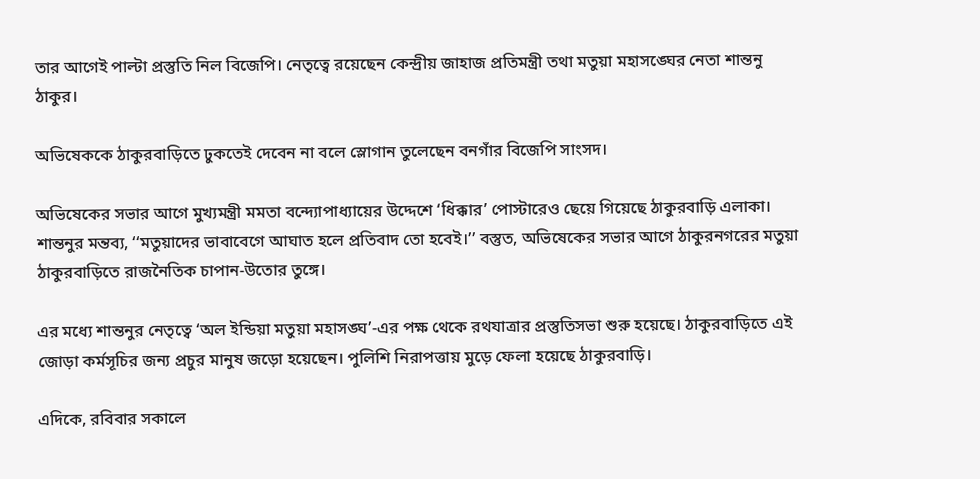তার আগেই পাল্টা প্রস্তুতি নিল বিজেপি। নেতৃত্বে রয়েছেন কেন্দ্রীয় জাহাজ প্রতিমন্ত্রী তথা মতুয়া মহাসঙ্ঘের নেতা শান্তনু ঠাকুর।

অভিষেককে ঠাকুরবাড়িতে ঢুকতেই দেবেন না বলে স্লোগান তুলেছেন বনগাঁর বিজেপি সাংসদ।

অভিষেকের সভার আগে মুখ্যমন্ত্রী মমতা বন্দ্যোপাধ্যায়ের উদ্দেশে ‘ধিক্কার’ পোস্টারেও ছেয়ে গিয়েছে ঠাকুরবাড়ি এলাকা। শান্তনুর মন্তব্য, ‘‘মতুয়াদের ভাবাবেগে আঘাত হলে প্রতিবাদ তো হবেই।’’ বস্তুত, অভিষেকের সভার আগে ঠাকুরনগরের মতুয়া ঠাকুরবাড়িতে রাজনৈতিক চাপান-উতোর তুঙ্গে।

এর মধ্যে শান্তনুর নেতৃত্বে ‘অল ইন্ডিয়া মতুয়া মহাসঙ্ঘ’-এর পক্ষ থেকে রথযাত্রার প্রস্তুতিসভা শুরু হয়েছে। ঠাকুরবাড়িতে এই জোড়া কর্মসূচির জন্য প্রচুর মানুষ জড়ো হয়েছেন। পুলিশি নিরাপত্তায় মুড়ে ফেলা হয়েছে ঠাকুরবাড়ি।

এদিকে, রবিবার সকালে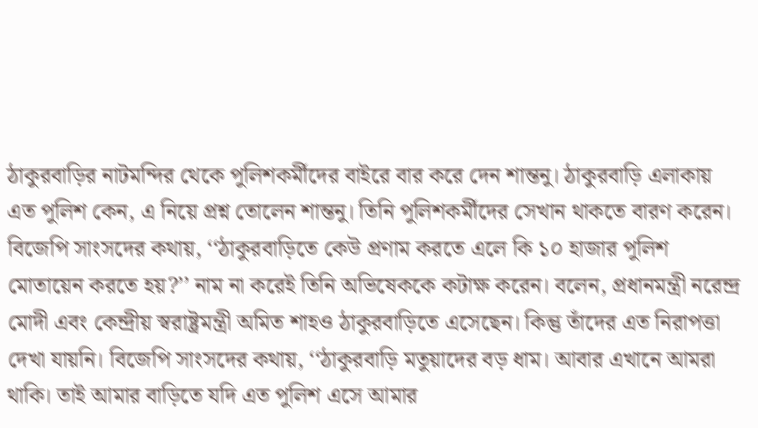ঠাকুরবাড়ির নাটমন্দির থেকে পুলিশকর্মীদের বাইরে বার করে দেন শান্তনু। ঠাকুরবাড়ি এলাকায় এত পুলিশ কেন, এ নিয়ে প্রশ্ন তোলেন শান্তনু। তিনি পুলিশকর্মীদের সেখান থাকতে বারণ করেন। বিজেপি সাংসদের কথায়, ‘‘ঠাকুরবাড়িতে কেউ প্রণাম করতে এলে কি ১০ হাজার পুলিশ মোতায়েন করতে হয়?’’ নাম না করেই তিনি অভিষেককে কটাক্ষ করেন। বলেন, প্রধানমন্ত্রী নরেন্দ্র মোদী এবং কেন্দ্রীয় স্বরাষ্ট্রমন্ত্রী অমিত শাহও ঠাকুরবাড়িতে এসেছেন। কিন্তু তাঁদের এত নিরাপত্তা দেখা যায়নি। বিজেপি সাংসদের কথায়, ‘‘ঠাকুরবাড়ি মতুয়াদের বড় ধাম। আবার এখানে আমরা থাকি। তাই আমার বাড়িতে যদি এত পুলিশ এসে আমার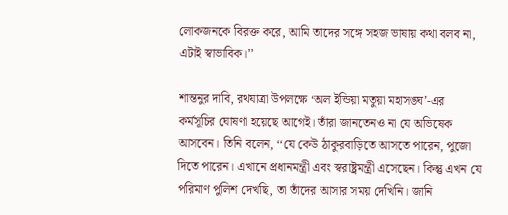লোকজনকে বিরক্ত করে, আমি তাদের সঙ্গে সহজ ভাষায় কথা বলব না, এটাই স্বাভাবিক।’’

শান্তনুর দাবি, রথযাত্রা উপলক্ষে ‘অল ইন্ডিয়া মতুয়া মহাসঙ্ঘ’-এর কর্মসূচির ঘোষণা হয়েছে আগেই। তাঁরা জানতেনও না যে অভিষেক আসবেন। তিনি বলেন, ‘‘যে কেউ ঠাকুরবাড়িতে আসতে পারেন, পুজো দিতে পারেন। এখানে প্রধানমন্ত্রী এবং স্বরাষ্ট্রমন্ত্রী এসেছেন। কিন্তু এখন যে পরিমাণ পুলিশ দেখছি, তা তাঁদের আসার সময় দেখিনি। জানি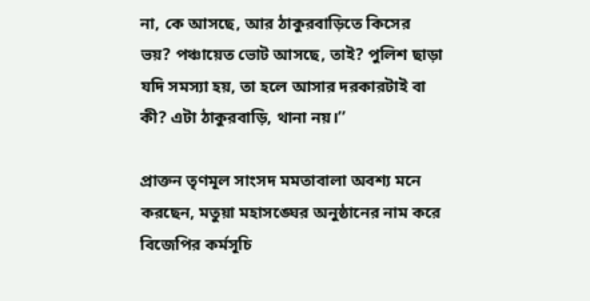না, কে আসছে, আর ঠাকুরবাড়িতে কিসের ভয়? পঞ্চায়েত ভোট আসছে, তাই? পুলিশ ছাড়া যদি সমস্যা হয়, তা হলে আসার দরকারটাই বা কী? এটা ঠাকুরবাড়ি, থানা নয়।’’

প্রাক্তন তৃণমূল সাংসদ মমতাবালা অবশ্য মনে করছেন, মতুয়া মহাসঙ্ঘের অনুষ্ঠানের নাম করে বিজেপির কর্মসূচি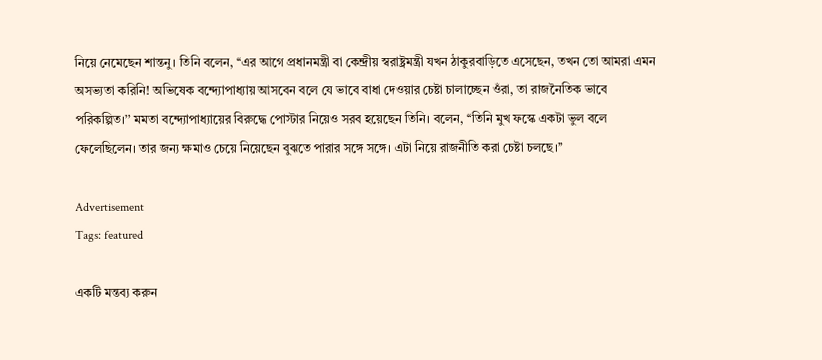নিয়ে নেমেছেন শান্তনু। তিনি বলেন, ‘‘এর আগে প্রধানমন্ত্রী বা কেন্দ্রীয় স্বরাষ্ট্রমন্ত্রী যখন ঠাকুরবাড়িতে এসেছেন, তখন তো আমরা এমন অসভ্যতা করিনি! অভিষেক বন্দ্যোপাধ্যায় আসবেন বলে যে ভাবে বাধা দেওয়ার চেষ্টা চালাচ্ছেন ওঁরা, তা রাজনৈতিক ভাবে পরিকল্পিত।’’ মমতা বন্দ্যোপাধ্যায়ের বিরুদ্ধে পোস্টার নিয়েও সরব হয়েছেন তিনি। বলেন, ‘‘তিনি মুখ ফস্কে একটা ভুল বলে ফেলেছিলেন। তার জন্য ক্ষমাও চেয়ে নিয়েছেন বুঝতে পারার সঙ্গে সঙ্গে। এটা নিয়ে রাজনীতি করা চেষ্টা চলছে।’’

Advertisement
Tags: featured

একটি মন্তব্য করুন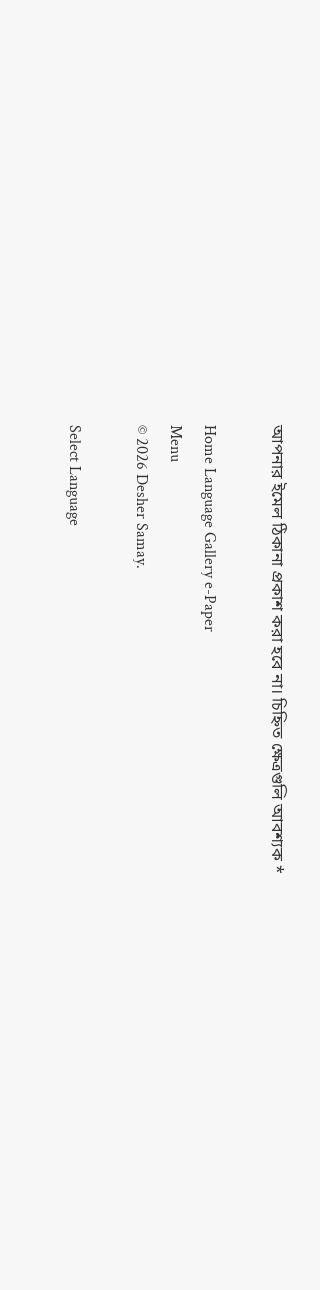আপনার ইমেল ঠিকানা প্রকাশ করা হবে না। চিহ্নিত ক্ষেত্রগুলি আবশ্যক *

Home Language Gallery e-Paper
Menu
© 2026 Desher Samay.

Select Language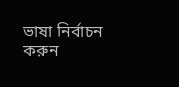ভাষা নির্বাচন করুন